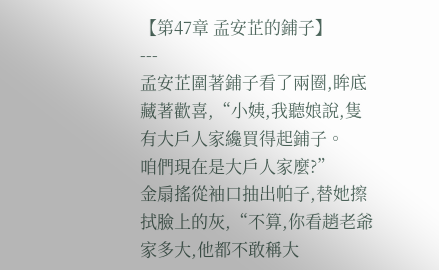【第47章 孟安芷的鋪子】
---
孟安芷圍著鋪子看了兩圈,眸底藏著歡喜,“小姨,我聽娘說,隻有大戶人家纔買得起鋪子。
咱們現在是大戶人家麼?”
金扇搖從袖口抽出帕子,替她擦拭臉上的灰,“不算,你看趙老爺家多大,他都不敢稱大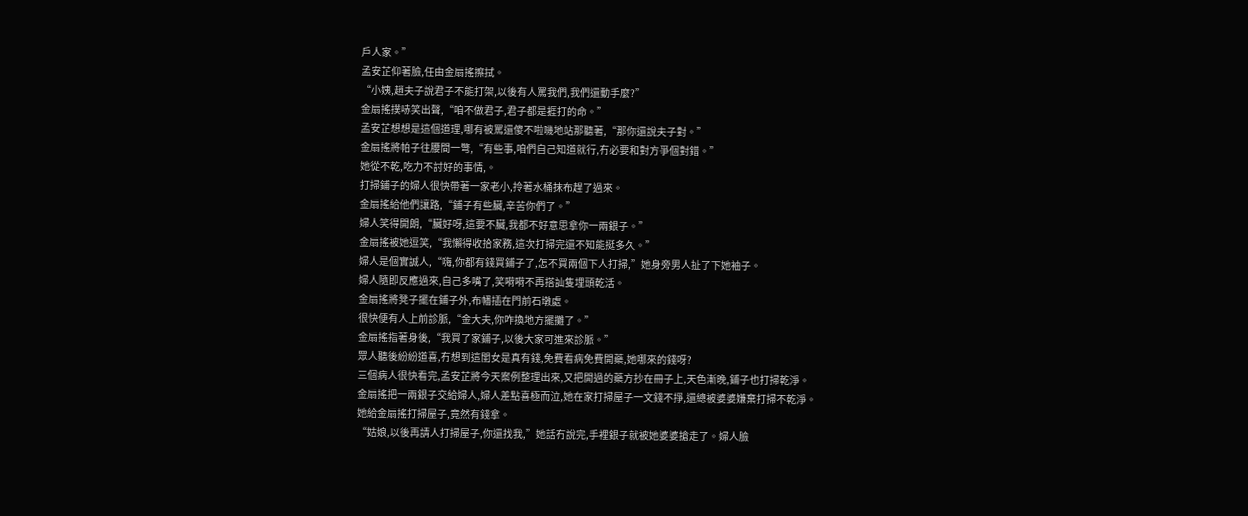戶人家。”
孟安芷仰著臉,任由金扇搖擦拭。
“小姨,趙夫子說君子不能打架,以後有人罵我們,我們還動手麼?”
金扇搖撲哧笑出聲,“咱不做君子,君子都是捱打的命。”
孟安芷想想是這個道理,哪有被罵還傻不啦嘰地站那聽著,“那你還說夫子對。”
金扇搖將帕子往腰間一彆,“有些事,咱們自己知道就行,冇必要和對方爭個對錯。”
她從不乾,吃力不討好的事情,。
打掃鋪子的婦人很快帶著一家老小,拎著水桶抹布趕了過來。
金扇搖給他們讓路,“鋪子有些臟,辛苦你們了。”
婦人笑得開朗,“臟好呀,這要不臟,我都不好意思拿你一兩銀子。”
金扇搖被她逗笑,“我懶得收拾家務,這次打掃完還不知能挺多久。”
婦人是個實誠人,“嗨,你都有錢買鋪子了,怎不買兩個下人打掃,”她身旁男人扯了下她袖子。
婦人隨即反應過來,自己多嘴了,笑嗬嗬不再搭訕隻埋頭乾活。
金扇搖將凳子擺在鋪子外,布幡插在門前石墩處。
很快便有人上前診脈,“金大夫,你咋換地方擺攤了。”
金扇搖指著身後,“我買了家鋪子,以後大家可進來診脈。”
眾人聽後紛紛道喜,冇想到這閨女是真有錢,免費看病免費開藥,她哪來的錢呀?
三個病人很快看完,孟安芷將今天案例整理出來,又把開過的藥方抄在冊子上,天色漸晚,鋪子也打掃乾淨。
金扇搖把一兩銀子交給婦人,婦人差點喜極而泣,她在家打掃屋子一文錢不掙,還總被婆婆嫌棄打掃不乾淨。
她給金扇搖打掃屋子,竟然有錢拿。
“姑娘,以後再請人打掃屋子,你還找我,”她話冇說完,手裡銀子就被她婆婆搶走了。婦人臉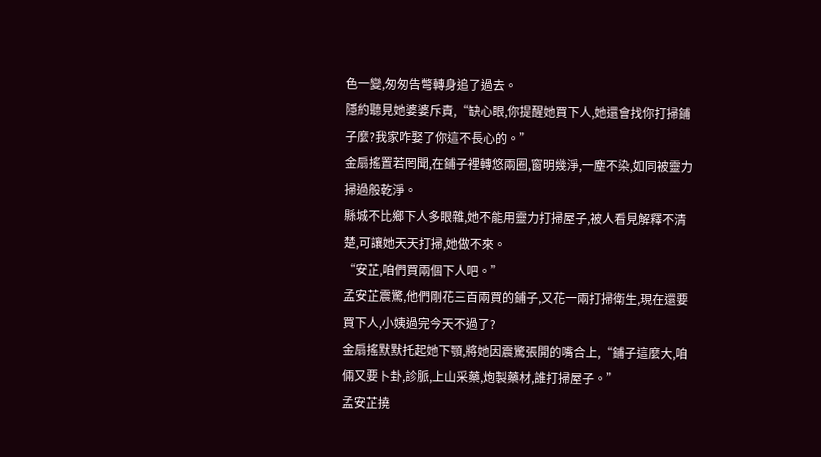色一變,匆匆告彆轉身追了過去。
隱約聽見她婆婆斥責,“缺心眼,你提醒她買下人,她還會找你打掃鋪子麼?我家咋娶了你這不長心的。”
金扇搖置若罔聞,在鋪子裡轉悠兩圈,窗明幾淨,一塵不染,如同被靈力掃過般乾淨。
縣城不比鄉下人多眼雜,她不能用靈力打掃屋子,被人看見解釋不清楚,可讓她天天打掃,她做不來。
“安芷,咱們買兩個下人吧。”
孟安芷震驚,他們剛花三百兩買的鋪子,又花一兩打掃衛生,現在還要買下人,小姨過完今天不過了?
金扇搖默默托起她下顎,將她因震驚張開的嘴合上,“鋪子這麼大,咱倆又要卜卦,診脈,上山采藥,炮製藥材,誰打掃屋子。”
孟安芷撓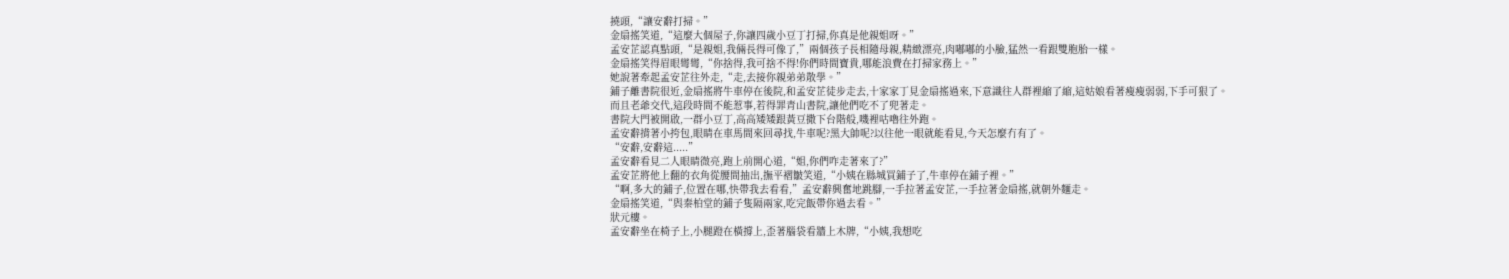撓頭,“讓安辭打掃。”
金扇搖笑道,“這麼大個屋子,你讓四歲小豆丁打掃,你真是他親姐呀。”
孟安芷認真點頭,“是親姐,我倆長得可像了,”兩個孩子長相隨母親,精緻漂亮,肉嘟嘟的小臉,猛然一看跟雙胞胎一樣。
金扇搖笑得眉眼彎彎,“你捨得,我可捨不得!你們時間寶貴,哪能浪費在打掃家務上。”
她說著牽起孟安芷往外走,“走,去接你親弟弟散學。”
鋪子離書院很近,金扇搖將牛車停在後院,和孟安芷徒步走去,十家家丁見金扇搖過來,下意識往人群裡縮了縮,這姑娘看著瘦瘦弱弱,下手可狠了。
而且老爺交代,這段時間不能惹事,若得罪青山書院,讓他們吃不了兜著走。
書院大門被開啟,一群小豆丁,高高矮矮跟黃豆撒下台階般,嘰裡咕嚕往外跑。
孟安辭揹著小挎包,眼睛在車馬間來回尋找,牛車呢?黑大帥呢?以往他一眼就能看見,今天怎麼冇有了。
“安辭,安辭這.....”
孟安辭看見二人眼睛微亮,跑上前開心道,“姐,你們咋走著來了?”
孟安芷將他上翻的衣角從腰間抽出,撫平褶皺笑道,“小姨在縣城買鋪子了,牛車停在鋪子裡。”
“啊,多大的鋪子,位置在哪,快帶我去看看,”孟安辭興奮地跳腳,一手拉著孟安芷,一手拉著金扇搖,就朝外麵走。
金扇搖笑道,“與秦柏堂的鋪子隻隔兩家,吃完飯帶你過去看。”
狀元樓。
孟安辭坐在椅子上,小腿蹬在橫撐上,歪著腦袋看牆上木牌,“小姨,我想吃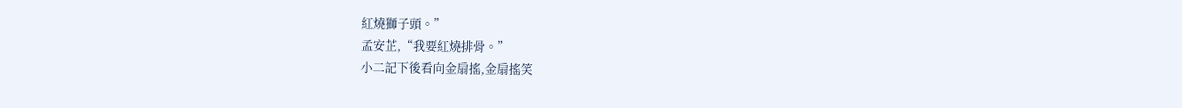紅燒獅子頭。”
孟安芷,“我要紅燒排骨。”
小二記下後看向金扇搖,金扇搖笑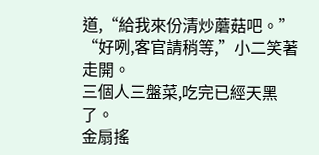道,“給我來份清炒蘑菇吧。”
“好咧,客官請稍等,”小二笑著走開。
三個人三盤菜,吃完已經天黑了。
金扇搖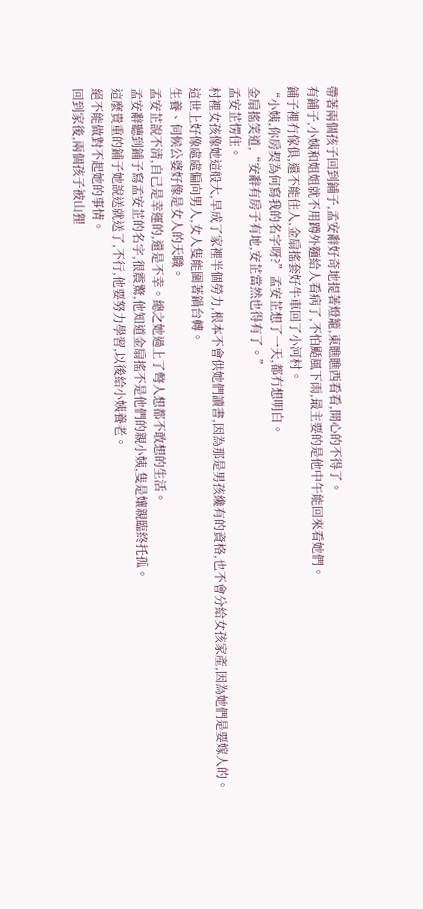帶著兩個孩子回到鋪子,孟安辭好奇地提著燈籠,東瞧瞧西看看,開心的不得了。
有鋪子,小姨和姐姐就不用蹲外麵給人看病了,不怕颳風下雨,最主要的是他中午能回來看她們。
鋪子裡冇傢俱,還不能住人,金扇搖套好牛車回了小河村。
“小姨,你房契為何寫我的名字呀?”孟安芷想了一天,都冇想明白。
金扇搖笑道,“安辭有房子有地,安芷當然也得有了。”
孟安芷愣住。
村裡女孩像她這般大,早成了家裡半個勞力,根本不會供她們讀書,因為那是男孩纔有的資格,也不會分給女孩家產,因為她們是要嫁人的。
這世上好像處處偏向男人,女人隻能圍著鍋台轉。
生養、伺候公婆好像是女人的天職。
孟安芷說不清,自己是幸運的,還是不幸。總之她過上了彆人想都不敢想的生活。
孟安辭聽到鋪子寫孟安芷的名字,很震驚,他知道金扇搖不是他們的親小姨,隻是孃親臨終托孤。
這麼貴重的鋪子她說送就送了,不行,他要努力學習,以後給小姨養老。
絕不能做對不起她的事情。
回到家後,兩個孩子被山狸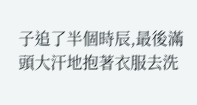子追了半個時辰,最後滿頭大汗地抱著衣服去洗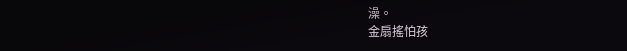澡。
金扇搖怕孩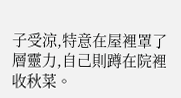子受涼,特意在屋裡罩了層靈力,自己則蹲在院裡收秋菜。